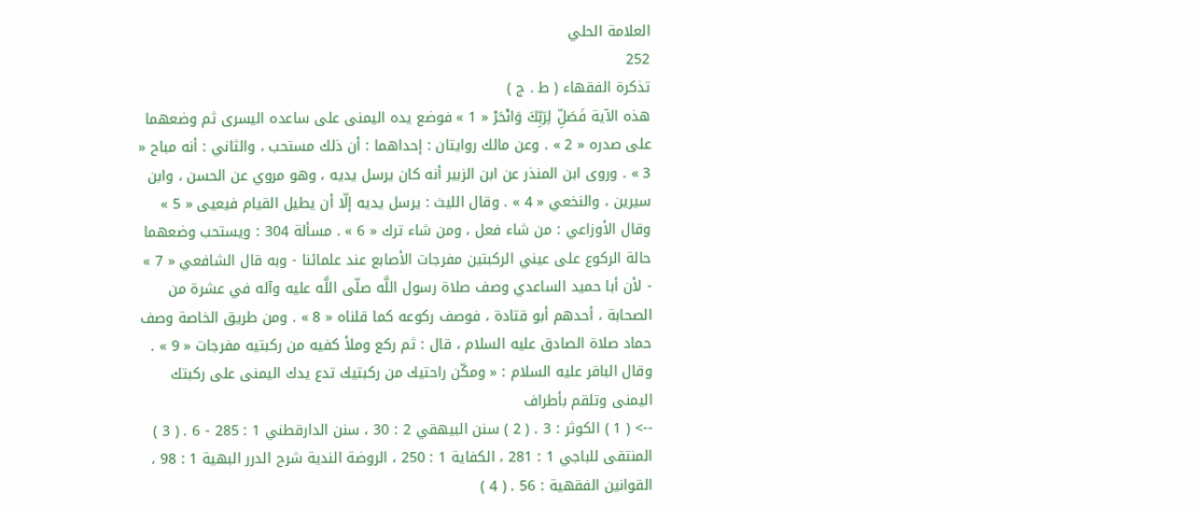العلامة الحلي
252
تذكرة الفقهاء ( ط . ج )
هذه الآية فَصَلِّ لِرَبِّكَ وَانْحَرْ « 1 » فوضع يده اليمنى على ساعده اليسرى ثم وضعهما على صدره « 2 » . وعن مالك روايتان : إحداهما : أن ذلك مستحب ، والثاني : أنه مباح « 3 » . وروى ابن المنذر عن ابن الزبير أنه كان يرسل يديه ، وهو مروي عن الحسن ، وابن سيرين ، والنخعي « 4 » . وقال الليث : يرسل يديه إلّا أن يطيل القيام فيعيى « 5 » وقال الأوزاعي : من شاء فعل ، ومن شاء ترك « 6 » . مسألة 304 : ويستحب وضعهما حالة الركوع على عيني الركبتين مفرجات الأصابع عند علمائنا - وبه قال الشافعي « 7 » - لأن أبا حميد الساعدي وصف صلاة رسول اللَّه صلّى اللَّه عليه وآله في عشرة من الصحابة ، أحدهم أبو قتادة ، فوصف ركوعه كما قلناه « 8 » . ومن طريق الخاصة وصف حماد صلاة الصادق عليه السلام ، قال : ثم ركع وملأ كفيه من ركبتيه مفرجات « 9 » . وقال الباقر عليه السلام : « ومكّن راحتيك من ركبتيك تدع يدك اليمنى على ركبتك اليمنى وتلقم بأطراف
--> ( 1 ) الكوثر : 3 . ( 2 ) سنن البيهقي 2 : 30 ، سنن الدارقطني 1 : 285 - 6 . ( 3 ) المنتقى للباجي 1 : 281 ، الكفاية 1 : 250 ، الروضة الندية شرح الدرر البهية 1 : 98 ، القوانين الفقهية : 56 . ( 4 )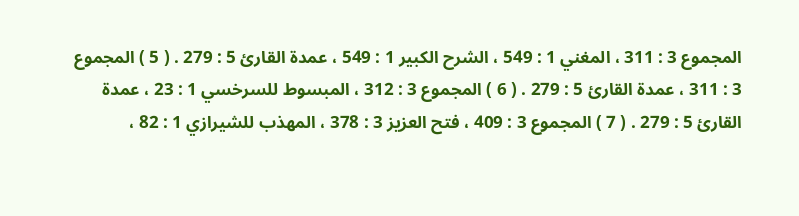المجموع 3 : 311 ، المغني 1 : 549 ، الشرح الكبير 1 : 549 ، عمدة القارئ 5 : 279 . ( 5 ) المجموع 3 : 311 ، عمدة القارئ 5 : 279 . ( 6 ) المجموع 3 : 312 ، المبسوط للسرخسي 1 : 23 ، عمدة القارئ 5 : 279 . ( 7 ) المجموع 3 : 409 ، فتح العزيز 3 : 378 ، المهذب للشيرازي 1 : 82 ،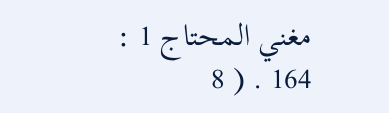مغني المحتاج 1 : 164 . ( 8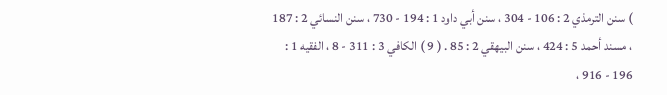) سنن الترمذي 2 : 106 - 304 ، سنن أبي داود 1 : 194 - 730 ، سنن النسائي 2 : 187 ، مسند أحمد 5 : 424 ، سنن البيهقي 2 : 85 . ( 9 ) الكافي 3 : 311 - 8 ، الفقيه 1 : 196 - 916 ،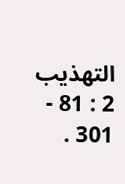التهذيب 2 : 81 - 301 .